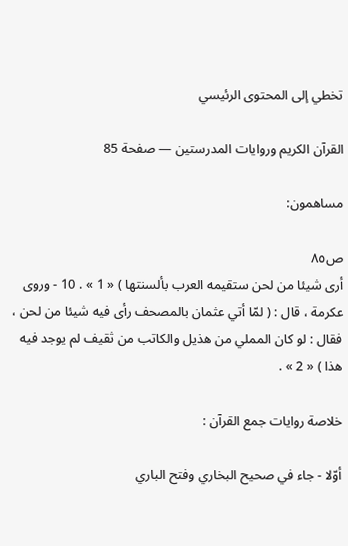تخطي إلى المحتوى الرئيسي

القرآن الكريم وروايات المدرستين — صفحة 85

مساهمون:

ص٨٥
أرى شيئا من لحن ستقيمه العرب بألسنتها ) « 1 » . 10 - وروى عكرمة ، قال : ( لمّا أتي عثمان بالمصحف رأى فيه شيئا من لحن ، فقال : لو كان المملي من هذيل والكاتب من ثقيف لم يوجد فيه هذا ) « 2 » .

خلاصة روايات جمع القرآن :

أوّلا - جاء في صحيح البخاري وفتح الباري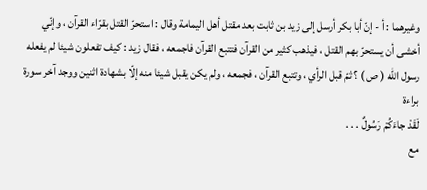وغيرهما : أ - إنّ أبا بكر أرسل إلى زيد بن ثابت بعد مقتل أهل اليمامة وقال : استحرّ القتل بقرّاء القرآن ، وإنّي أخشى أن يستحرّ بهم القتل ، فيذهب كثير من القرآن فتتبع القرآن فاجمعه ، فقال زيد : كيف تفعلون شيئا لم يفعله رسول اللّه ( ص ) ؟ ثمّ قبل الرأي ، وتتبع القرآن ، فجمعه ، ولم يكن يقبل شيئا منه إلّا بشهادة اثنين ووجد آخر سورة براءة
لَقَدْ جاءَكُمْ رَسُولٌ . . .
مع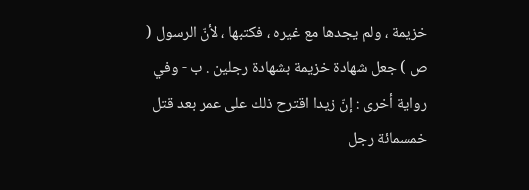خزيمة ، ولم يجدها مع غيره ، فكتبها ، لأنّ الرسول ( ص ) جعل شهادة خزيمة بشهادة رجلين . ب - وفي رواية أخرى : إنّ زيدا اقترح ذلك على عمر بعد قتل خمسمائة رجل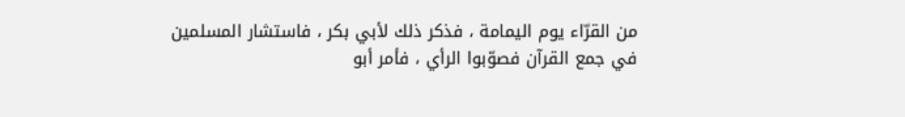من القرّاء يوم اليمامة ، فذكر ذلك لأبي بكر ، فاستشار المسلمين في جمع القرآن فصوّبوا الرأي ، فأمر أبو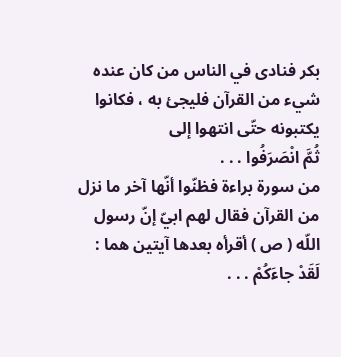بكر فنادى في الناس من كان عنده شيء من القرآن فليجئ به ، فكانوا يكتبونه حتّى انتهوا إلى
ثُمَّ انْصَرَفُوا . . .
من سورة براءة فظنّوا أنّها آخر ما نزل من القرآن فقال لهم ابيّ إنّ رسول اللّه ( ص ) أقرأه بعدها آيتين هما :
لَقَدْ جاءَكُمْ . . .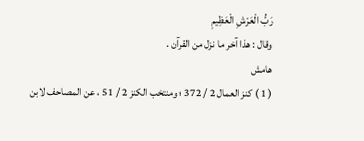رَبُّ الْعَرْشِ الْعَظِيمِ
وقال : هذا آخر ما نزل من القرآن .
هامش
( 1 ) كنز العمال 2 / 372 ؛ ومنتخب الكنز 2 / 51 ، عن المصاحف لابن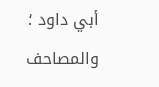أبي داود ؛ والمصاحف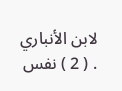لابن الأنباري . ( 2 ) نفس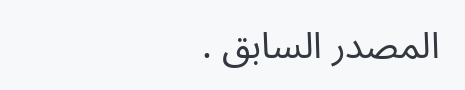المصدر السابق .